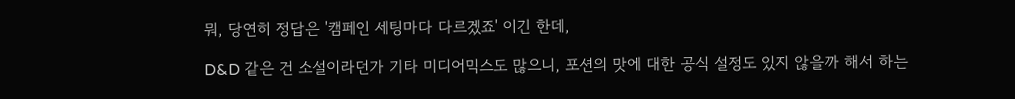뭐, 당연히 정답은 '캠페인 세팅마다 다르겠죠' 이긴 한데,

D&D 같은 건 소설이라던가 기타 미디어믹스도 많으니, 포션의 맛에 대한 공식 설정도 있지 않을까 해서 하는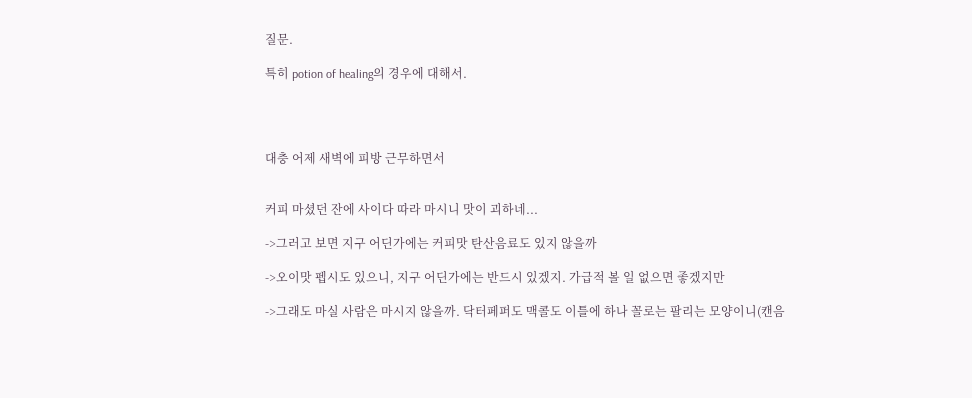질문.

특히 potion of healing의 경우에 대해서.




대충 어제 새벽에 피방 근무하면서


커피 마셨던 잔에 사이다 따라 마시니 맛이 괴하네...

->그러고 보면 지구 어딘가에는 커피맛 탄산음료도 있지 않을까

->오이맛 펩시도 있으니, 지구 어딘가에는 반드시 있겠지. 가급적 볼 일 없으면 좋겠지만

->그래도 마실 사람은 마시지 않을까. 닥터페퍼도 맥콜도 이틀에 하나 꼴로는 팔리는 모양이니(캔음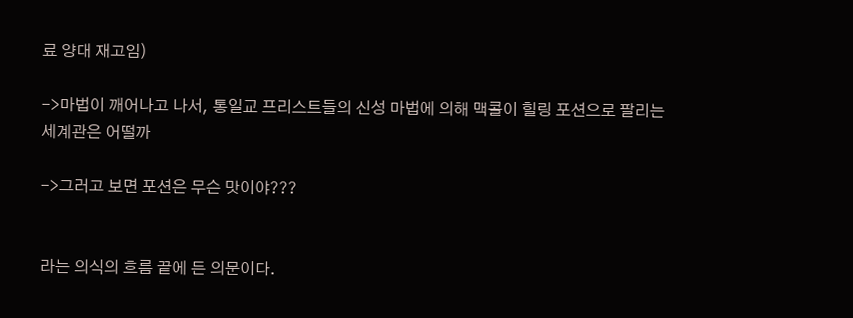료 양대 재고임)

->마법이 깨어나고 나서, 통일교 프리스트들의 신성 마법에 의해 맥콜이 힐링 포션으로 팔리는 세계관은 어떨까

->그러고 보면 포션은 무슨 맛이야???


라는 의식의 흐름 끝에 든 의문이다.